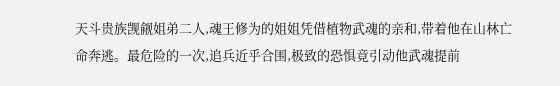天斗贵族觊觎姐弟二人,魂王修为的姐姐凭借植物武魂的亲和,带着他在山林亡命奔逃。最危险的一次,追兵近乎合围,极致的恐惧竟引动他武魂提前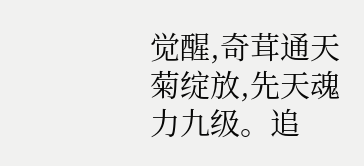觉醒,奇茸通天菊绽放,先天魂力九级。追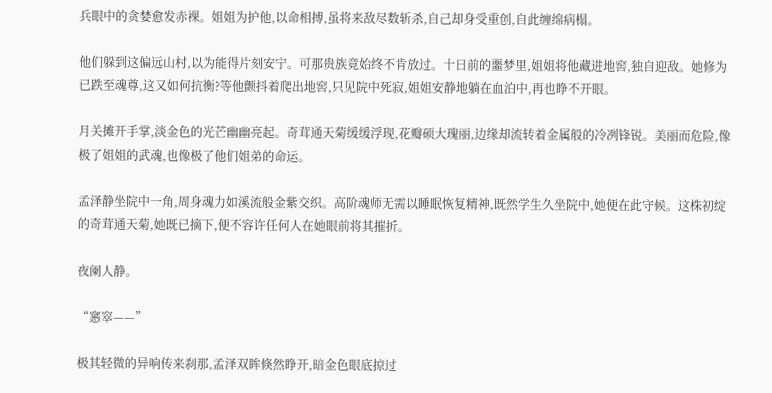兵眼中的贪婪愈发赤裸。姐姐为护他,以命相搏,虽将来敌尽数斩杀,自己却身受重创,自此缠绵病榻。

他们躲到这偏远山村,以为能得片刻安宁。可那贵族竟始终不肯放过。十日前的噩梦里,姐姐将他藏进地窖,独自迎敌。她修为已跌至魂尊,这又如何抗衡?等他颤抖着爬出地窖,只见院中死寂,姐姐安静地躺在血泊中,再也睁不开眼。

月关摊开手掌,淡金色的光芒幽幽亮起。奇茸通天菊缓缓浮现,花瓣硕大瑰丽,边缘却流转着金属般的冷冽锋锐。美丽而危险,像极了姐姐的武魂,也像极了他们姐弟的命运。

孟泽静坐院中一角,周身魂力如溪流般金紫交织。高阶魂师无需以睡眠恢复精神,既然学生久坐院中,她便在此守候。这株初绽的奇茸通天菊,她既已摘下,便不容许任何人在她眼前将其摧折。

夜阑人静。

“窸窣——”

极其轻微的异响传来刹那,孟泽双眸倏然睁开,暗金色眼底掠过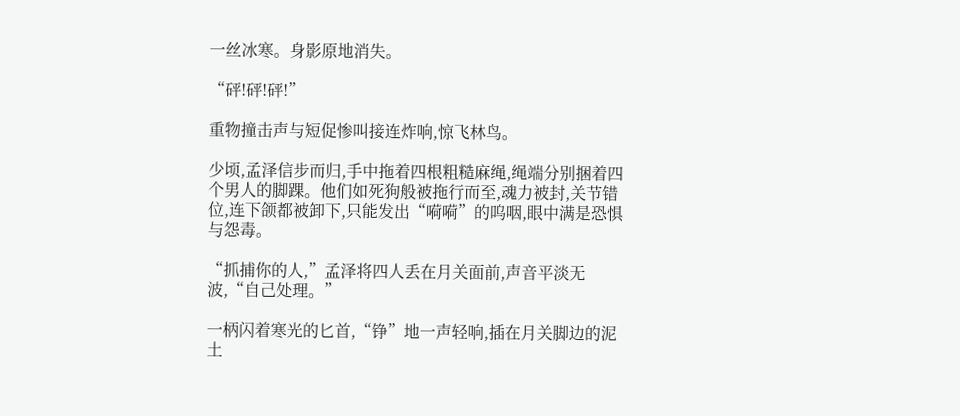一丝冰寒。身影原地消失。

“砰!砰!砰!”

重物撞击声与短促惨叫接连炸响,惊飞林鸟。

少顷,孟泽信步而归,手中拖着四根粗糙麻绳,绳端分别捆着四个男人的脚踝。他们如死狗般被拖行而至,魂力被封,关节错位,连下颌都被卸下,只能发出“嗬嗬”的呜咽,眼中满是恐惧与怨毒。

“抓捕你的人,”孟泽将四人丢在月关面前,声音平淡无波,“自己处理。”

一柄闪着寒光的匕首,“铮”地一声轻响,插在月关脚边的泥土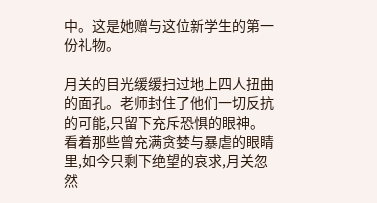中。这是她赠与这位新学生的第一份礼物。

月关的目光缓缓扫过地上四人扭曲的面孔。老师封住了他们一切反抗的可能,只留下充斥恐惧的眼神。看着那些曾充满贪婪与暴虐的眼睛里,如今只剩下绝望的哀求,月关忽然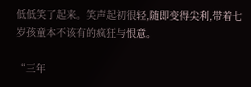低低笑了起来。笑声起初很轻,随即变得尖利,带着七岁孩童本不该有的疯狂与恨意。

“三年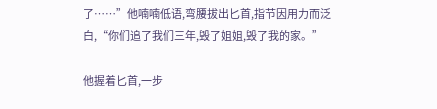了……”他喃喃低语,弯腰拔出匕首,指节因用力而泛白,“你们追了我们三年,毁了姐姐,毁了我的家。”

他握着匕首,一步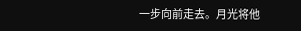一步向前走去。月光将他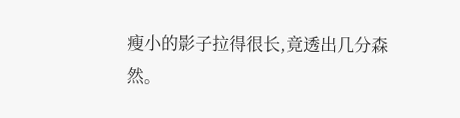瘦小的影子拉得很长,竟透出几分森然。